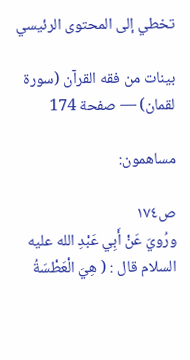تخطي إلى المحتوى الرئيسي

بينات من فقه القرآن (سورة لقمان) — صفحة 174

مساهمون:

ص١٧٤
ورُويَ عَنْ أَبِي عَبْدِ الله عليه السلام قال : ( هِيَ الْعَطْسَةُ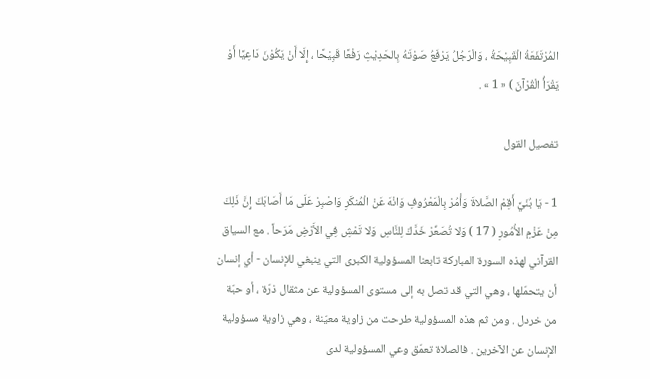المُرْتَفَعَةُ الْقَبِيْحَةُ ، وَالْرّجُلُ يَرْفَعُ صَوْتَهُ بِالحَدِيْثِ رَفْعًا قَبِيْحًا ، إِلَا أَنْ يَكُوْنَ دَاعِيًا أَوْ يَقْرَأُ الْقُرْآنَ ) « 1 » .

تفصيل القول

1 - يَا بُنَيَّ أَقِمْ الصَّلاةَ وَأْمُرْ بِالْمَعْرُوفِ وَانْهَ عَنْ الْمُنكَرِ وَاصْبِرْ عَلَى مَا أَصَابَكَ إِنَّ ذَلِكَ مِنْ عَزْمِ الأُمُورِ ( 17 ) وَلا تُصَعِّرْ خَدَّكَ لِلنَّاسِ وَلا تَمْشِ فِي الأَرْضِ مَرَحاً . مع السياق القرآني لهذه السورة المباركة تابعنا المسؤولية الكبرى التي ينبغي للإنسان - أي إنسان أن يتحمّلها ، وهي التي قد تصل به إلى مستوى المسؤولية عن مثقال ذرّة ، أو حبّة من خردل . ومن ثم هذه المسؤولية طرحت من زاوية معيّنة ، وهي زاوية مسؤولية الإنسان عن الآخرين . فالصلاة تعمّق وعي المسؤولية لدى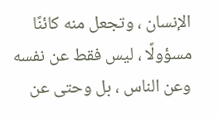الإنسان ، وتجعل منه كائنًا مسؤولًا ، ليس فقط عن نفسه وعن الناس ، بل وحتى عن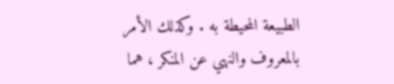الطبيعة المحيطة به . وكذلك الأمر بالمعروف والنهي عن المنكر ، هما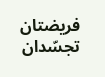فريضتان تجسّدان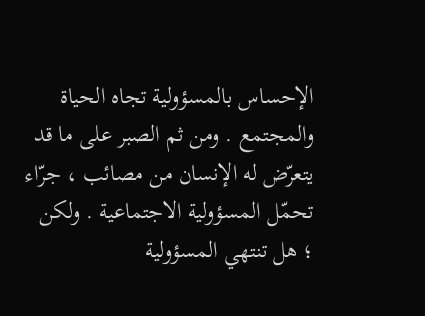الإحساس بالمسؤولية تجاه الحياة والمجتمع . ومن ثم الصبر على ما قد يتعرّض له الإنسان من مصائب ، جرّاء تحمّل المسؤولية الاجتماعية . ولكن ؛ هل تنتهي المسؤولية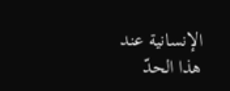الإنسانية عند هذا الحدّ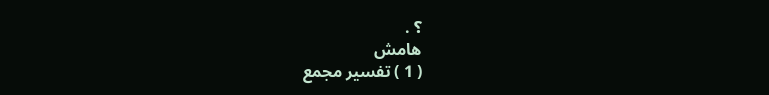؟ .
هامش
( 1 ) تفسير مجمع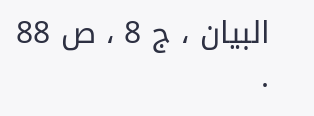البيان ، ج 8 ، ص 88 .